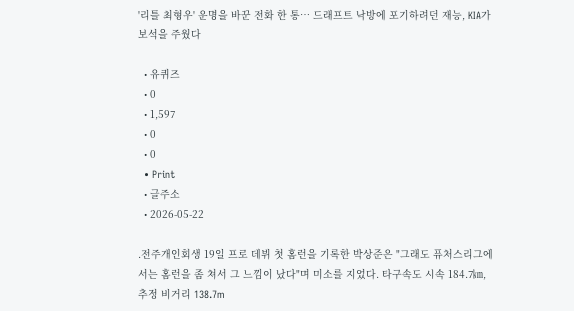'리틀 최형우' 운명을 바꾼 전화 한 통… 드래프트 낙방에 포기하려던 재능, KIA가 보석을 주웠다

  • 유퀴즈
  • 0
  • 1,597
  • 0
  • 0
  • Print
  • 글주소
  • 2026-05-22

.전주개인회생 19일 프로 데뷔 첫 홈런을 기록한 박상준은 "그래도 퓨처스리그에서는 홈런을 좀 쳐서 그 느낌이 났다"며 미소를 지었다. 타구속도 시속 184.7㎞, 추정 비거리 138.7m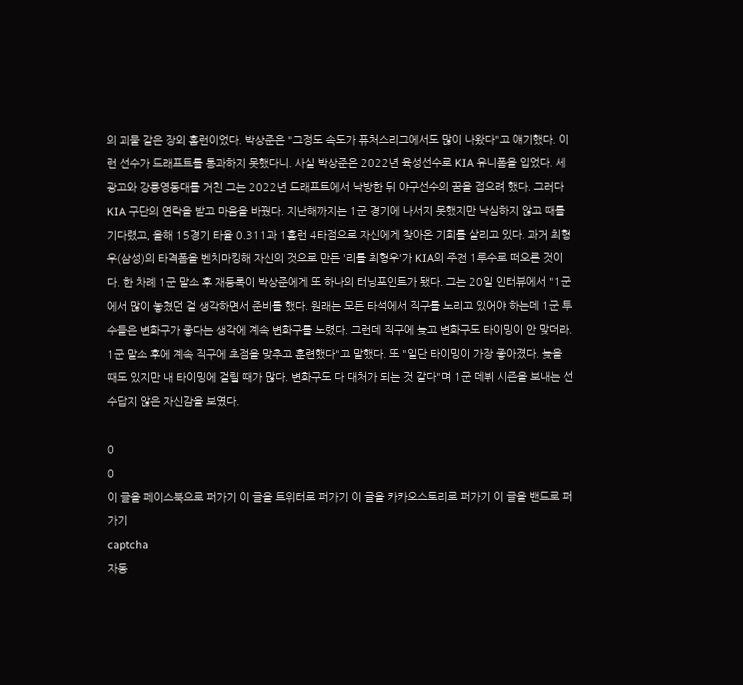의 괴물 같은 장외 홈런이었다. 박상준은 "그정도 속도가 퓨처스리그에서도 많이 나왔다"고 얘기했다. 이런 선수가 드래프트를 통과하지 못했다니. 사실 박상준은 2022년 육성선수로 KIA 유니폼을 입었다. 세광고와 강릉영동대를 거친 그는 2022년 드래프트에서 낙방한 뒤 야구선수의 꿈을 접으려 했다. 그러다 KIA 구단의 연락을 받고 마음을 바꿨다. 지난해까지는 1군 경기에 나서지 못했지만 낙심하지 않고 때를 기다렸고, 올해 15경기 타율 0.311과 1홈런 4타점으로 자신에게 찾아온 기회를 살리고 있다. 과거 최형우(삼성)의 타격폼을 벤치마킹해 자신의 것으로 만든 '리틀 최형우'가 KIA의 주전 1루수로 떠오른 것이다. 한 차례 1군 말소 후 재등록이 박상준에게 또 하나의 터닝포인트가 됐다. 그는 20일 인터뷰에서 "1군에서 많이 놓쳤던 걸 생각하면서 준비를 했다. 원래는 모든 타석에서 직구를 노리고 있어야 하는데 1군 투수들은 변화구가 좋다는 생각에 계속 변화구를 노렸다. 그런데 직구에 늦고 변화구도 타이밍이 안 맞더라. 1군 말소 후에 계속 직구에 초점을 맞추고 훈련했다"고 말했다. 또 "일단 타이밍이 가장 좋아졌다. 늦을 때도 있지만 내 타이밍에 걸릴 때가 많다. 변화구도 다 대처가 되는 것 같다"며 1군 데뷔 시즌을 보내는 선수답지 않은 자신감을 보였다.

0
0
이 글을 페이스북으로 퍼가기 이 글을 트위터로 퍼가기 이 글을 카카오스토리로 퍼가기 이 글을 밴드로 퍼가기
captcha
자동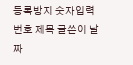등록방지 숫자입력
번호 제목 글쓴이 날짜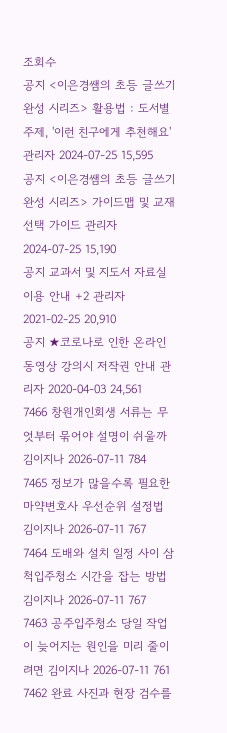조회수
공지 <이은경쌤의 초등 글쓰기 완성 시리즈> 활용법 : 도서별 주제, '이런 친구에게 추천해요' 관리자 2024-07-25 15,595
공지 <이은경쌤의 초등 글쓰기 완성 시리즈> 가이드맵 및 교재 선택 가이드 관리자 2024-07-25 15,190
공지 교과서 및 지도서 자료실 이용 안내 +2 관리자 2021-02-25 20,910
공지 ★코로나로 인한 온라인 동영상 강의시 저작권 안내 관리자 2020-04-03 24,561
7466 창원개인회생 서류는 무엇부터 묶어야 설명이 쉬울까 김이지나 2026-07-11 784
7465 정보가 많을수록 필요한 마약변호사 우선순위 설정법 김이지나 2026-07-11 767
7464 도배와 설치 일정 사이 삼척입주청소 시간을 잡는 방법 김이지나 2026-07-11 767
7463 공주입주청소 당일 작업이 늦어지는 원인을 미리 줄이려면 김이지나 2026-07-11 761
7462 완료 사진과 현장 검수를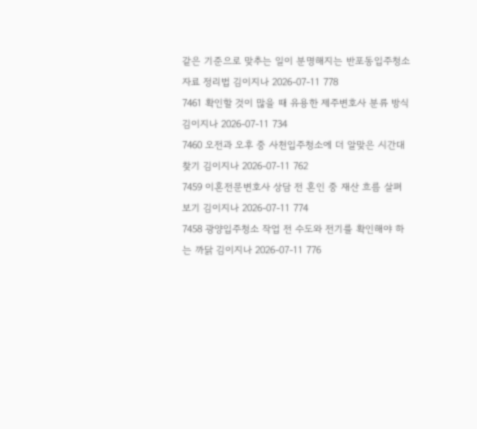같은 기준으로 맞추는 일이 분명해지는 반포동입주청소 자료 정리법 김이지나 2026-07-11 778
7461 확인할 것이 많을 때 유용한 제주변호사 분류 방식 김이지나 2026-07-11 734
7460 오전과 오후 중 사천입주청소에 더 알맞은 시간대 찾기 김이지나 2026-07-11 762
7459 이혼전문변호사 상담 전 혼인 중 재산 흐름 살펴보기 김이지나 2026-07-11 774
7458 광양입주청소 작업 전 수도와 전기를 확인해야 하는 까닭 김이지나 2026-07-11 776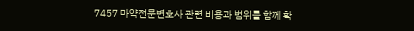7457 마약전문변호사 관련 비용과 범위를 함께 확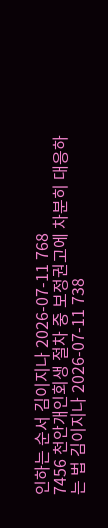인하는 순서 김이지나 2026-07-11 768
7456 천안개인회생 절차 중 보정권고에 차분히 대응하는 법 김이지나 2026-07-11 738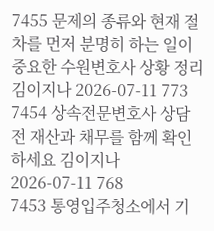7455 문제의 종류와 현재 절차를 먼저 분명히 하는 일이 중요한 수원변호사 상황 정리 김이지나 2026-07-11 773
7454 상속전문변호사 상담 전 재산과 채무를 함께 확인하세요 김이지나 2026-07-11 768
7453 통영입주청소에서 기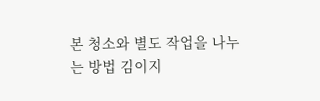본 청소와 별도 작업을 나누는 방법 김이지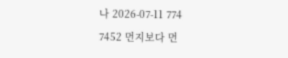나 2026-07-11 774
7452 먼지보다 먼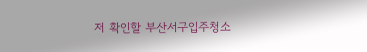저 확인할 부산서구입주청소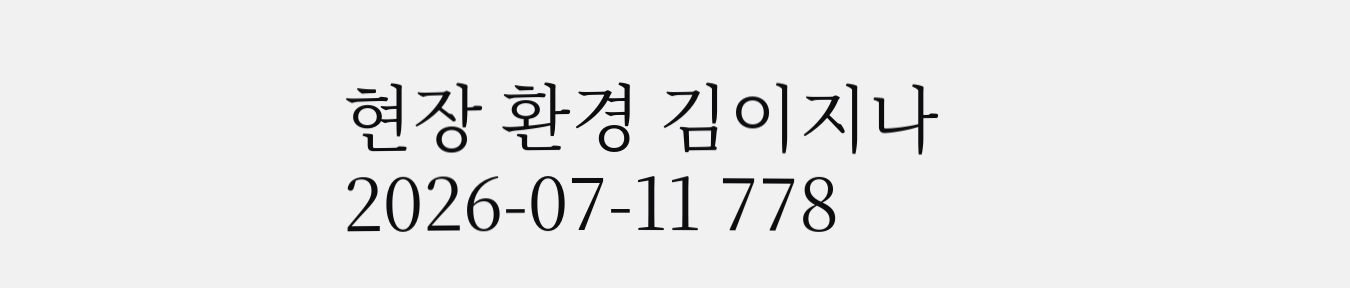현장 환경 김이지나 2026-07-11 778